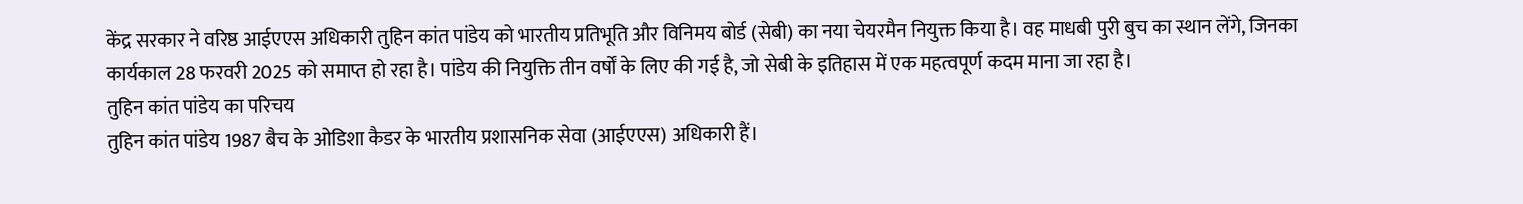केंद्र सरकार ने वरिष्ठ आईएएस अधिकारी तुहिन कांत पांडेय को भारतीय प्रतिभूति और विनिमय बोर्ड (सेबी) का नया चेयरमैन नियुक्त किया है। वह माधबी पुरी बुच का स्थान लेंगे, जिनका कार्यकाल 28 फरवरी 2025 को समाप्त हो रहा है। पांडेय की नियुक्ति तीन वर्षों के लिए की गई है, जो सेबी के इतिहास में एक महत्वपूर्ण कदम माना जा रहा है।
तुहिन कांत पांडेय का परिचय
तुहिन कांत पांडेय 1987 बैच के ओडिशा कैडर के भारतीय प्रशासनिक सेवा (आईएएस) अधिकारी हैं।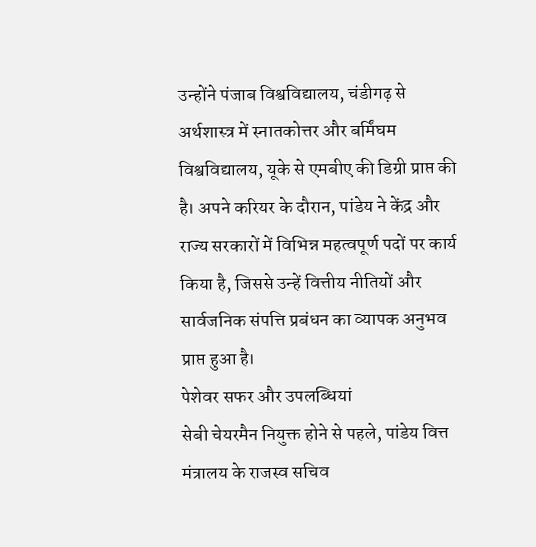उन्होंने पंजाब विश्वविद्यालय, चंडीगढ़ से अर्थशास्त्र में स्नातकोत्तर और बर्मिंघम विश्वविद्यालय, यूके से एमबीए की डिग्री प्राप्त की है। अपने करियर के दौरान, पांडेय ने केंद्र और राज्य सरकारों में विभिन्न महत्वपूर्ण पदों पर कार्य किया है, जिससे उन्हें वित्तीय नीतियों और सार्वजनिक संपत्ति प्रबंधन का व्यापक अनुभव प्राप्त हुआ है।
पेशेवर सफर और उपलब्धियां
सेबी चेयरमैन नियुक्त होने से पहले, पांडेय वित्त मंत्रालय के राजस्व सचिव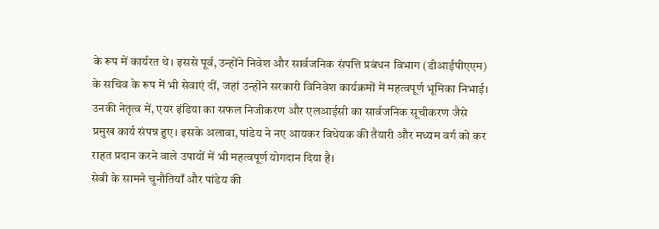के रूप में कार्यरत थे। इससे पूर्व, उन्होंने निवेश और सार्वजनिक संपत्ति प्रबंधन विभाग (डीआईपीएएम) के सचिव के रूप में भी सेवाएं दीं, जहां उन्होंने सरकारी विनिवेश कार्यक्रमों में महत्वपूर्ण भूमिका निभाई। उनकी नेतृत्व में, एयर इंडिया का सफल निजीकरण और एलआईसी का सार्वजनिक सूचीकरण जैसे प्रमुख कार्य संपन्न हुए। इसके अलावा, पांडेय ने नए आयकर विधेयक की तैयारी और मध्यम वर्ग को कर राहत प्रदान करने वाले उपायों में भी महत्वपूर्ण योगदान दिया है।
सेबी के सामने चुनौतियाँ और पांडेय की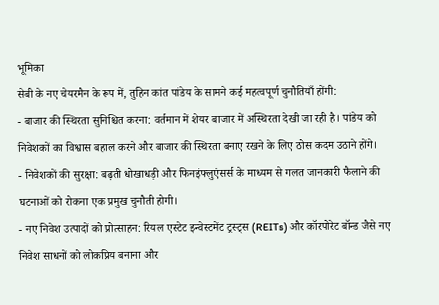भूमिका
सेबी के नए चेयरमैन के रूप में, तुहिन कांत पांडेय के सामने कई महत्वपूर्ण चुनौतियाँ होंगी:
- बाजार की स्थिरता सुनिश्चित करना: वर्तमान में शेयर बाजार में अस्थिरता देखी जा रही है। पांडेय को निवेशकों का विश्वास बहाल करने और बाजार की स्थिरता बनाए रखने के लिए ठोस कदम उठाने होंगे।
- निवेशकों की सुरक्षा: बढ़ती धोखाधड़ी और फिनइंफ्लुएंसर्स के माध्यम से गलत जानकारी फैलाने की घटनाओं को रोकना एक प्रमुख चुनौती होगी।
- नए निवेश उत्पादों को प्रोत्साहन: रियल एस्टेट इन्वेस्टमेंट ट्रस्ट्स (REITs) और कॉरपोरेट बॉन्ड जैसे नए निवेश साधनों को लोकप्रिय बनाना और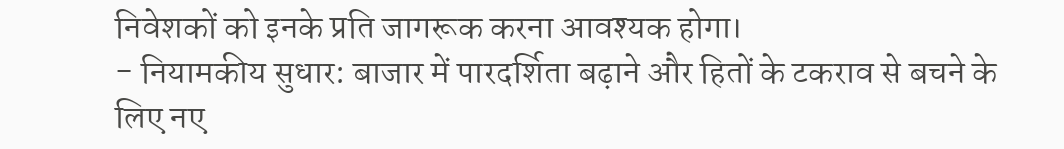निवेशकों को इनके प्रति जागरूक करना आवश्यक होगा।
- नियामकीय सुधार: बाजार में पारदर्शिता बढ़ाने और हितों के टकराव से बचने के लिए नए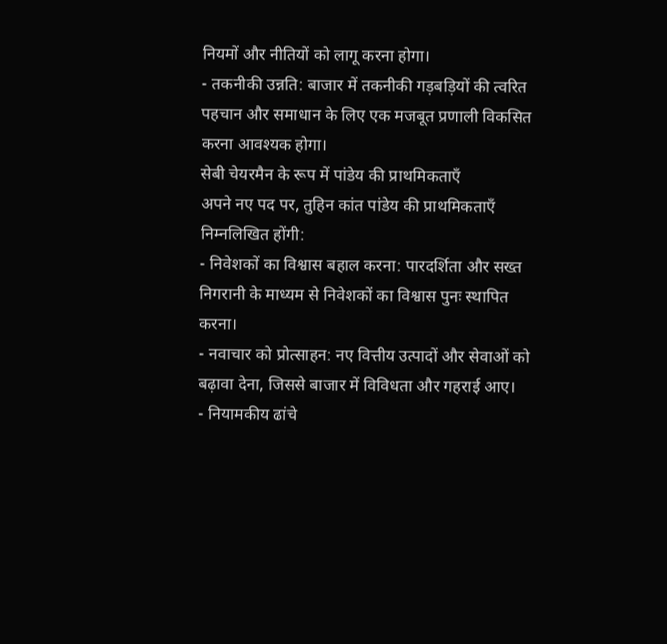नियमों और नीतियों को लागू करना होगा।
- तकनीकी उन्नति: बाजार में तकनीकी गड़बड़ियों की त्वरित पहचान और समाधान के लिए एक मजबूत प्रणाली विकसित करना आवश्यक होगा।
सेबी चेयरमैन के रूप में पांडेय की प्राथमिकताएँ
अपने नए पद पर, तुहिन कांत पांडेय की प्राथमिकताएँ निम्नलिखित होंगी:
- निवेशकों का विश्वास बहाल करना: पारदर्शिता और सख्त निगरानी के माध्यम से निवेशकों का विश्वास पुनः स्थापित करना।
- नवाचार को प्रोत्साहन: नए वित्तीय उत्पादों और सेवाओं को बढ़ावा देना, जिससे बाजार में विविधता और गहराई आए।
- नियामकीय ढांचे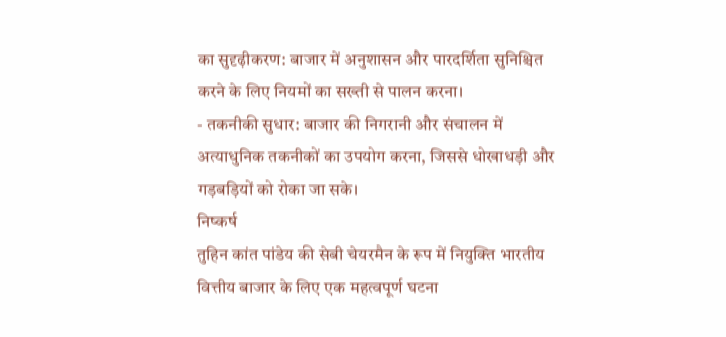का सुदृढ़ीकरण: बाजार में अनुशासन और पारदर्शिता सुनिश्चित करने के लिए नियमों का सख्ती से पालन करना।
- तकनीकी सुधार: बाजार की निगरानी और संचालन में अत्याधुनिक तकनीकों का उपयोग करना, जिससे धोखाधड़ी और गड़बड़ियों को रोका जा सके।
निष्कर्ष
तुहिन कांत पांडेय की सेबी चेयरमैन के रूप में नियुक्ति भारतीय वित्तीय बाजार के लिए एक महत्वपूर्ण घटना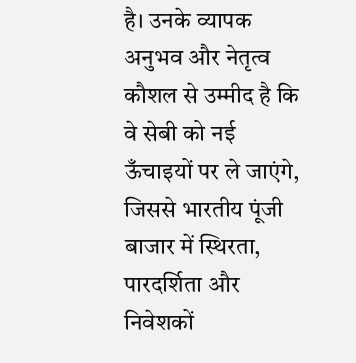है। उनके व्यापक अनुभव और नेतृत्व कौशल से उम्मीद है कि वे सेबी को नई ऊँचाइयों पर ले जाएंगे, जिससे भारतीय पूंजी बाजार में स्थिरता, पारदर्शिता और निवेशकों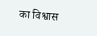का विश्वास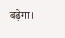बढ़ेगा।